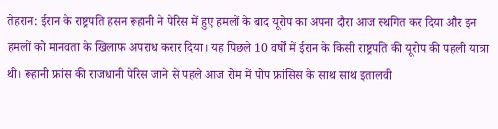तेहरान: ईरान के राष्ट्रपति हसन रूहानी ने पेरिस में हुए हमलों के बाद यूरोप का अपना दौरा आज स्थगित कर दिया और इन हमलों को मानवता के खिलाफ अपराध करार दिया। यह पिछले 10 वर्षों में ईरान के किसी राष्ट्रपति की यूरोप की पहली यात्रा थी। रूहानी फ्रांस की राजधानी पेरिस जाने से पहले आज रोम में पोप फ्रांसिस के साथ साथ इतालवी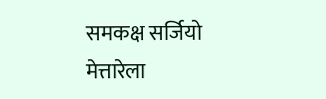समकक्ष सर्जियो मेत्तारेला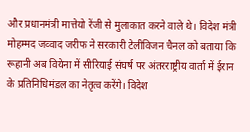और प्रधानमंत्री मात्तेयो रेंजी से मुलाकात करने वाले थे। विदेश मंत्री मोहम्मद जव्वाद जरीफ ने सरकारी टेलीविजन चैनल को बताया कि रूहानी अब वियेना में सीरियाई संघर्ष पर अंतरराष्ट्रीय वार्ता में ईरान के प्रतिनिधिमंडल का नेतृत्व करेंगे। विदेश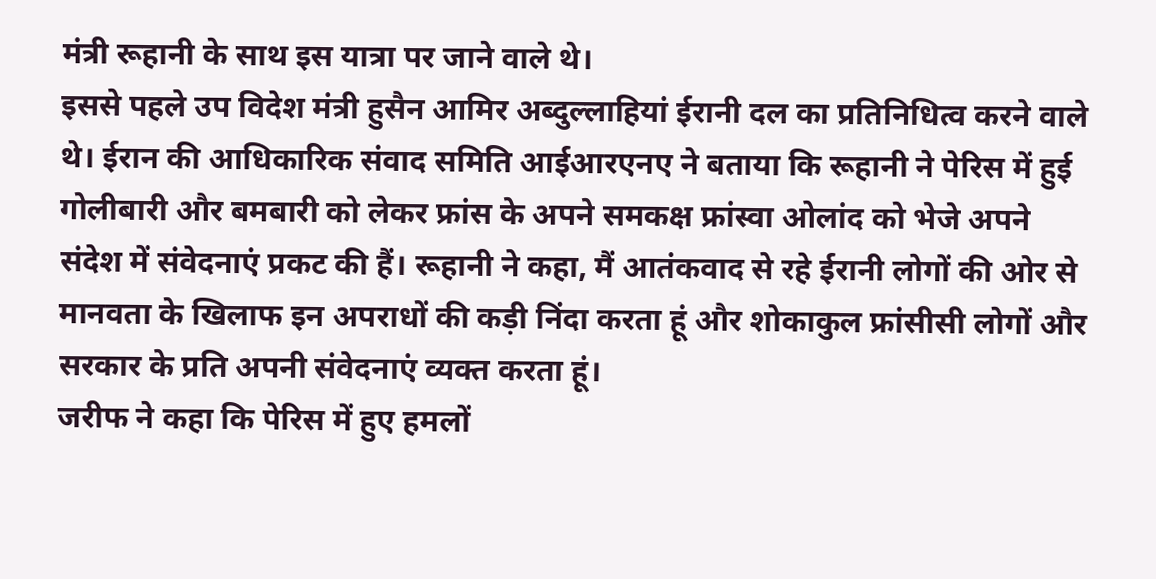मंत्री रूहानी के साथ इस यात्रा पर जाने वाले थे।
इससे पहले उप विदेश मंत्री हुसैन आमिर अब्दुल्लाहियां ईरानी दल का प्रतिनिधित्व करने वाले थे। ईरान की आधिकारिक संवाद समिति आईआरएनए ने बताया कि रूहानी ने पेरिस में हुई गोलीबारी और बमबारी को लेकर फ्रांस के अपने समकक्ष फ्रांस्वा ओलांद को भेजे अपने संदेश में संवेदनाएं प्रकट की हैं। रूहानी ने कहा, मैं आतंकवाद से रहे ईरानी लोगों की ओर से मानवता के खिलाफ इन अपराधों की कड़ी निंदा करता हूं और शोकाकुल फ्रांसीसी लोगों और सरकार के प्रति अपनी संवेदनाएं व्यक्त करता हूं।
जरीफ ने कहा कि पेरिस में हुए हमलों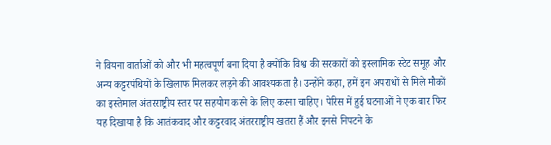ने वियना वार्ताओं को और भी महत्वपूर्ण बना दिया है क्योंकि विश्व की सरकारों को इस्लामिक स्टेट समूह और अन्य कट्टरपंथियों के खिलाफ मिलकर लड़ने की आवश्यकता है। उन्होंने कहा, हमें इन अपराधों से मिले मौकों का इस्तेमाल अंतरराष्ट्रीय स्तर पर सहयोग करने के लिए करना चाहिए। पेरिस में हुई घटनाओं ने एक बार फिर यह दिखाया है कि आतंकवाद और कट्टरवाद अंतरराष्ट्रीय खतरा हैं और इनसे निपटने के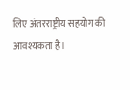लिए अंतरराष्ट्रीय सहयोग की आवश्यकता है।